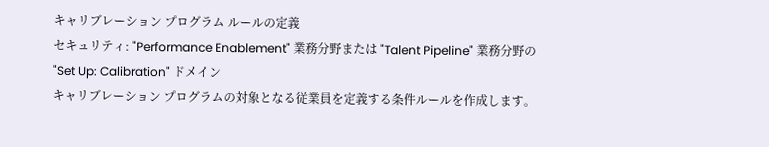キャリブレーション プログラム ルールの定義
セキュリティ: "Performance Enablement" 業務分野または "Talent Pipeline" 業務分野の "Set Up: Calibration" ドメイン
キャリブレーション プログラムの対象となる従業員を定義する条件ルールを作成します。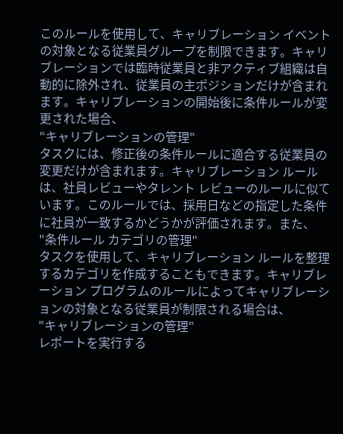このルールを使用して、キャリブレーション イベントの対象となる従業員グループを制限できます。キャリブレーションでは臨時従業員と非アクティブ組織は自動的に除外され、従業員の主ポジションだけが含まれます。キャリブレーションの開始後に条件ルールが変更された場合、
"キャリブレーションの管理"
タスクには、修正後の条件ルールに適合する従業員の変更だけが含まれます。キャリブレーション ルールは、社員レビューやタレント レビューのルールに似ています。このルールでは、採用日などの指定した条件に社員が一致するかどうかが評価されます。また、
"条件ルール カテゴリの管理"
タスクを使用して、キャリブレーション ルールを整理するカテゴリを作成することもできます。キャリブレーション プログラムのルールによってキャリブレーションの対象となる従業員が制限される場合は、
"キャリブレーションの管理"
レポートを実行する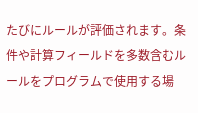たびにルールが評価されます。条件や計算フィールドを多数含むルールをプログラムで使用する場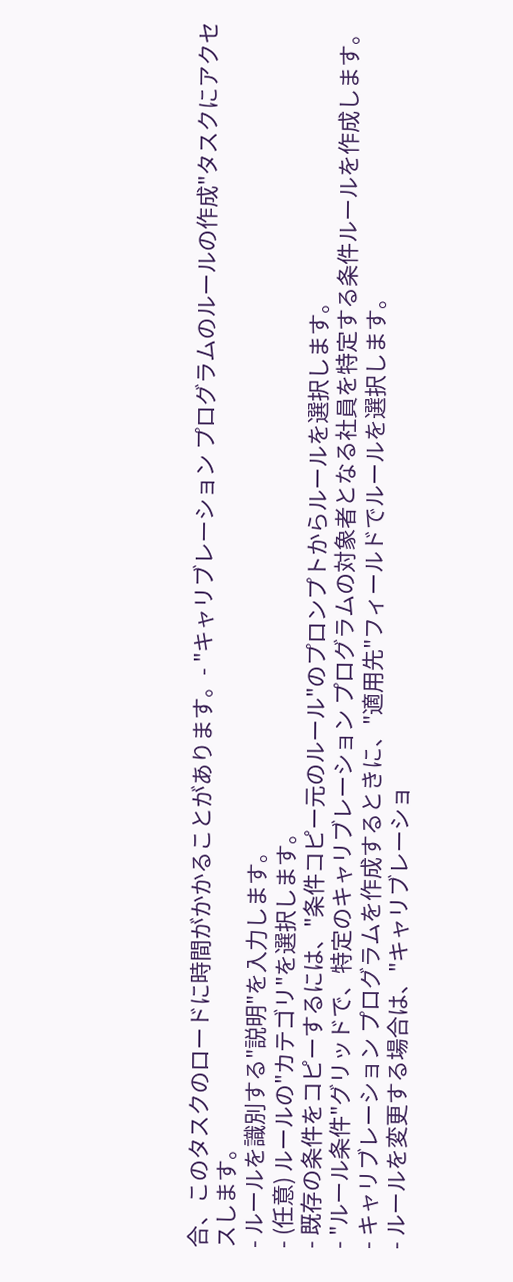合、このタスクのロードに時間がかかることがあります。- "キャリブレーション プログラムのルールの作成"タスクにアクセスします。
- ルールを識別する"説明"を入力します。
- (任意) ルールの"カテゴリ"を選択します。
- 既存の条件をコピーするには、"条件コピー元のルール"のプロンプトからルールを選択します。
- "ルール条件"グリッドで、特定のキャリブレーション プログラムの対象者となる社員を特定する条件ルールを作成します。
- キャリブレーション プログラムを作成するときに、"適用先"フィールドでルールを選択します。
- ルールを変更する場合は、"キャリブレーショ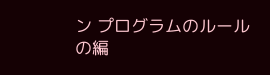ン プログラムのルールの編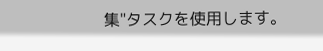集"タスクを使用します。